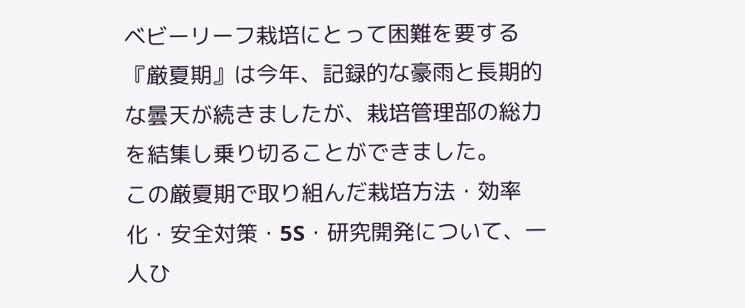ベビーリーフ栽培にとって困難を要する『厳夏期』は今年、記録的な豪雨と長期的な曇天が続きましたが、栽培管理部の総力を結集し乗り切ることができました。
この厳夏期で取り組んだ栽培方法・効率化・安全対策・5S・研究開発について、一人ひ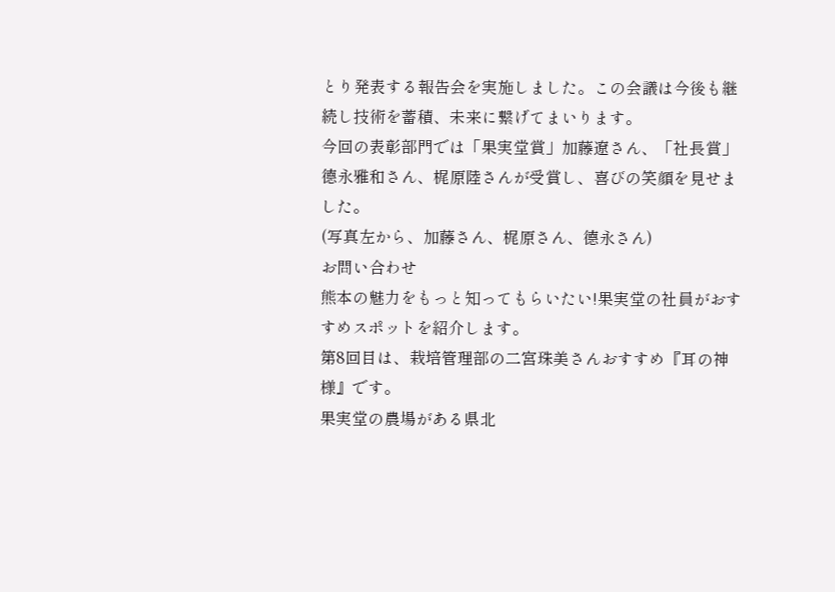とり発表する報告会を実施しました。この会議は今後も継続し技術を蓄積、未来に繋げてまいります。
今回の表彰部門では「果実堂賞」加藤遼さん、「社長賞」德永雅和さん、梶原陸さんが受賞し、喜びの笑顔を見せました。
(写真左から、加藤さん、梶原さん、德永さん)
お問い合わせ
熊本の魅力をもっと知ってもらいたい!果実堂の社員がおすすめスポットを紹介します。
第8回目は、栽培管理部の二宮珠美さんおすすめ『耳の神様』です。
果実堂の農場がある県北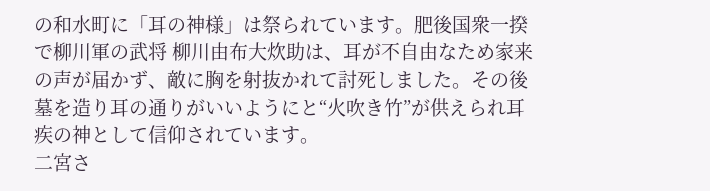の和水町に「耳の神様」は祭られています。肥後国衆一揆で柳川軍の武将 柳川由布大炊助は、耳が不自由なため家来の声が届かず、敵に胸を射抜かれて討死しました。その後墓を造り耳の通りがいいようにと“火吹き竹”が供えられ耳疾の神として信仰されています。
二宮さ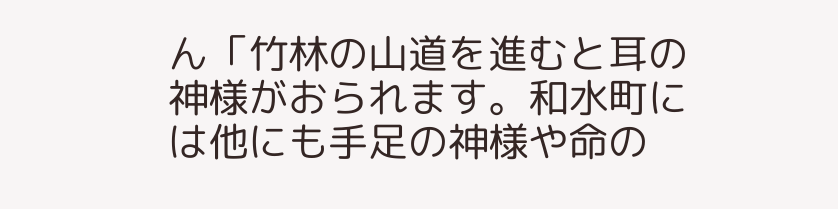ん「竹林の山道を進むと耳の神様がおられます。和水町には他にも手足の神様や命の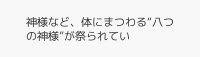神様など、体にまつわる“八つの神様”が祭られてい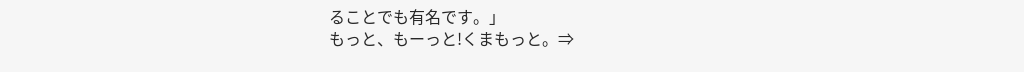ることでも有名です。」
もっと、もーっと!くまもっと。⇒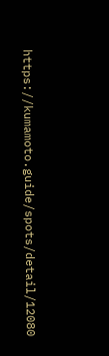https://kumamoto.guide/spots/detail/12080